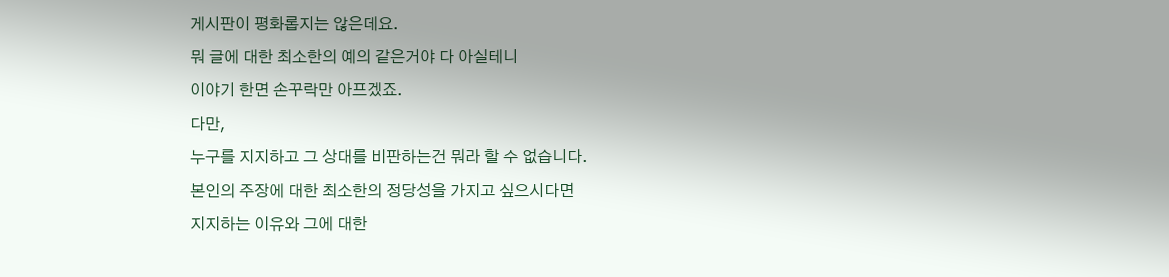게시판이 평화롭지는 않은데요.
뭐 글에 대한 최소한의 예의 같은거야 다 아실테니
이야기 한면 손꾸락만 아프겠죠.
다만,
누구를 지지하고 그 상대를 비판하는건 뭐라 할 수 없습니다.
본인의 주장에 대한 최소한의 정당성을 가지고 싶으시다면
지지하는 이유와 그에 대한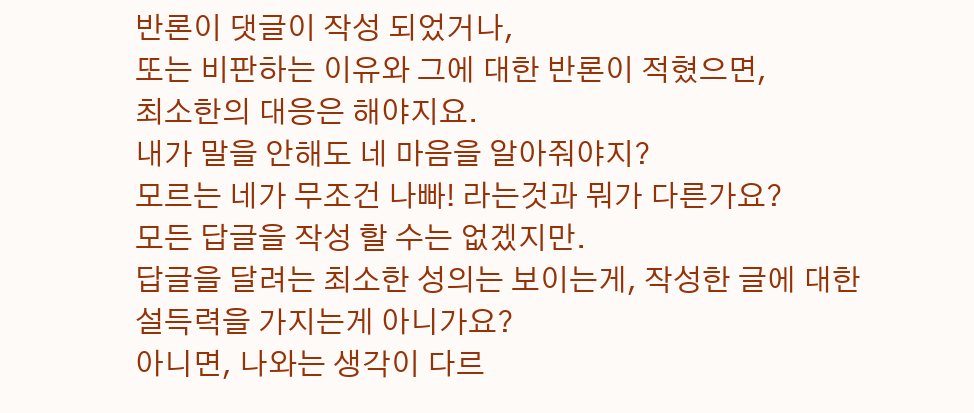반론이 댓글이 작성 되었거나,
또는 비판하는 이유와 그에 대한 반론이 적혔으면,
최소한의 대응은 해야지요.
내가 말을 안해도 네 마음을 알아줘야지?
모르는 네가 무조건 나빠! 라는것과 뭐가 다른가요?
모든 답글을 작성 할 수는 없겠지만.
답글을 달려는 최소한 성의는 보이는게, 작성한 글에 대한 설득력을 가지는게 아니가요?
아니면, 나와는 생각이 다르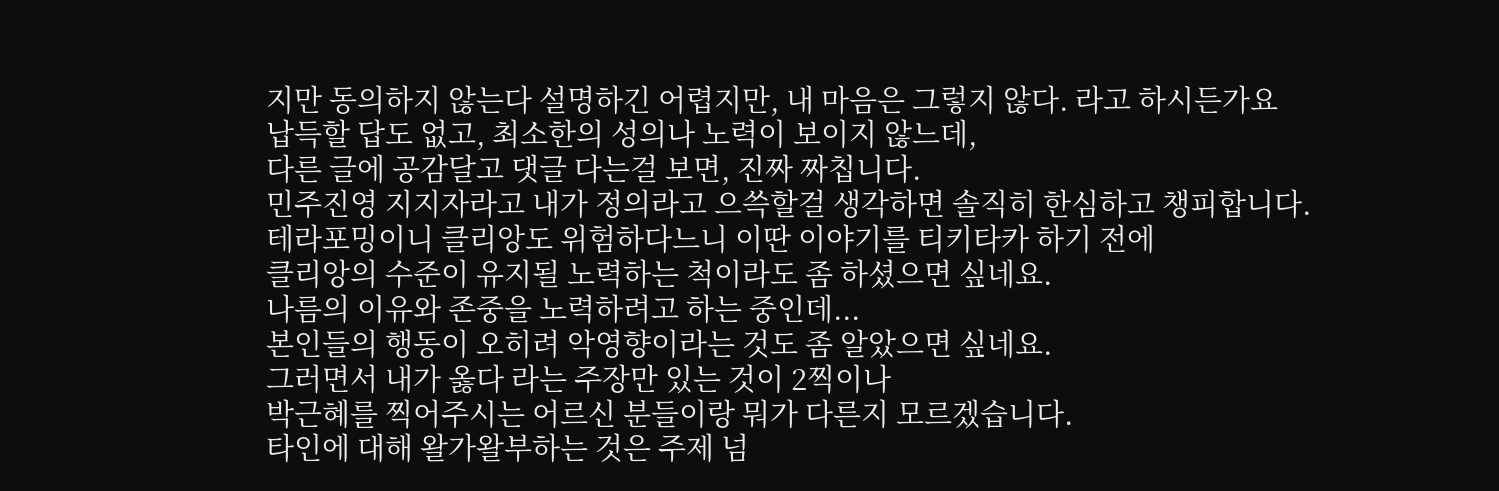지만 동의하지 않는다 설명하긴 어렵지만, 내 마음은 그렇지 않다. 라고 하시든가요
납득할 답도 없고, 최소한의 성의나 노력이 보이지 않느데,
다른 글에 공감달고 댓글 다는걸 보면, 진짜 짜칩니다.
민주진영 지지자라고 내가 정의라고 으쓱할걸 생각하면 솔직히 한심하고 챙피합니다.
테라포밍이니 클리앙도 위험하다느니 이딴 이야기를 티키타카 하기 전에
클리앙의 수준이 유지될 노력하는 척이라도 좀 하셨으면 싶네요.
나름의 이유와 존중을 노력하려고 하는 중인데...
본인들의 행동이 오히려 악영향이라는 것도 좀 알았으면 싶네요.
그러면서 내가 옳다 라는 주장만 있는 것이 2찍이나
박근혜를 찍어주시는 어르신 분들이랑 뭐가 다른지 모르겠습니다.
타인에 대해 왈가왈부하는 것은 주제 넘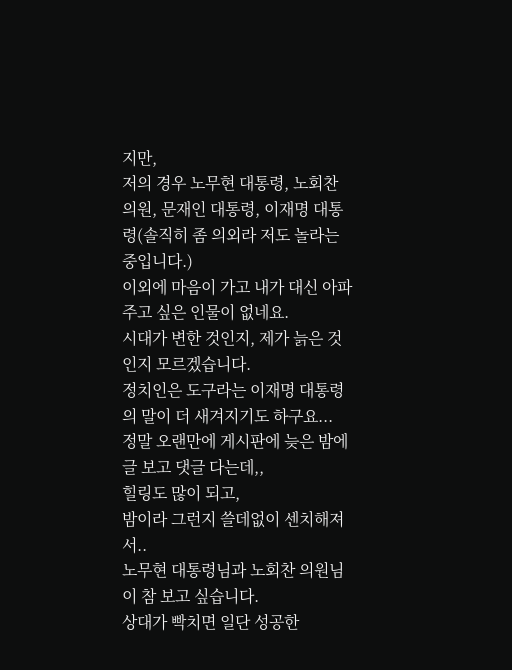지만,
저의 경우 노무현 대통령, 노회찬 의원, 문재인 대통령, 이재명 대통령(솔직히 좀 의외라 저도 놀라는 중입니다.)
이외에 마음이 가고 내가 대신 아파주고 싶은 인물이 없네요.
시대가 변한 것인지, 제가 늙은 것인지 모르겠습니다.
정치인은 도구라는 이재명 대통령의 말이 더 새겨지기도 하구요...
정말 오랜만에 게시판에 늦은 밤에 글 보고 댓글 다는데,,
힐링도 많이 되고,
밤이라 그런지 쓸데없이 센치해져서..
노무현 대통령님과 노회찬 의원님이 참 보고 싶습니다.
상대가 빡치면 일단 성공한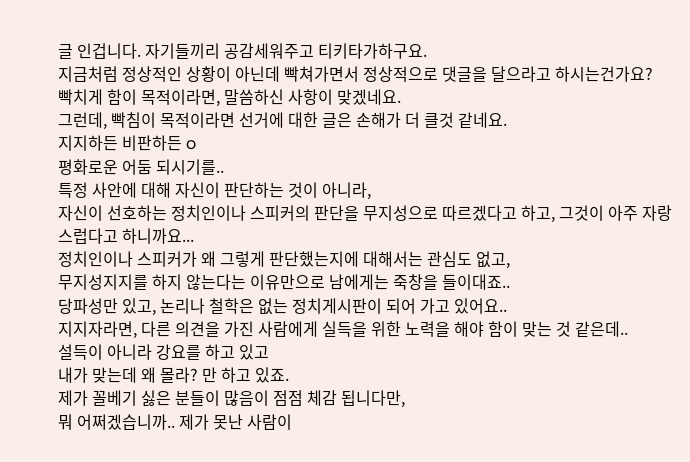글 인겁니다. 자기들끼리 공감세워주고 티키타가하구요.
지금처럼 정상적인 상황이 아닌데 빡쳐가면서 정상적으로 댓글을 달으라고 하시는건가요?
빡치게 함이 목적이라면, 말씀하신 사항이 맞겠네요.
그런데, 빡침이 목적이라면 선거에 대한 글은 손해가 더 클것 같네요.
지지하든 비판하든 o
평화로운 어둠 되시기를..
특정 사안에 대해 자신이 판단하는 것이 아니라,
자신이 선호하는 정치인이나 스피커의 판단을 무지성으로 따르겠다고 하고, 그것이 아주 자랑스럽다고 하니까요...
정치인이나 스피커가 왜 그렇게 판단했는지에 대해서는 관심도 없고,
무지성지지를 하지 않는다는 이유만으로 남에게는 죽창을 들이대죠..
당파성만 있고, 논리나 철학은 없는 정치게시판이 되어 가고 있어요..
지지자라면, 다른 의견을 가진 사람에게 실득을 위한 노력을 해야 함이 맞는 것 같은데..
설득이 아니라 강요를 하고 있고
내가 맞는데 왜 몰라? 만 하고 있죠.
제가 꼴베기 싫은 분들이 많음이 점점 체감 됩니다만,
뭐 어쩌겠습니까.. 제가 못난 사람이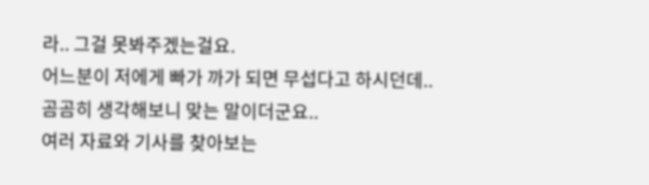라.. 그걸 못봐주겠는걸요.
어느분이 저에게 빠가 까가 되면 무섭다고 하시던데..
곰곰히 생각해보니 맞는 말이더군요..
여러 자료와 기사를 찾아보는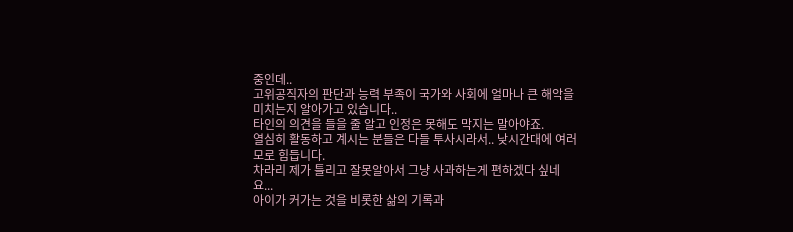중인데..
고위공직자의 판단과 능력 부족이 국가와 사회에 얼마나 큰 해악을 미치는지 알아가고 있습니다..
타인의 의견을 들을 줄 알고 인정은 못해도 막지는 말아야죠.
열심히 활동하고 계시는 분들은 다들 투사시라서.. 낮시간대에 여러모로 힘듭니다.
차라리 제가 틀리고 잘못알아서 그냥 사과하는게 편하겠다 싶네요...
아이가 커가는 것을 비롯한 삶의 기록과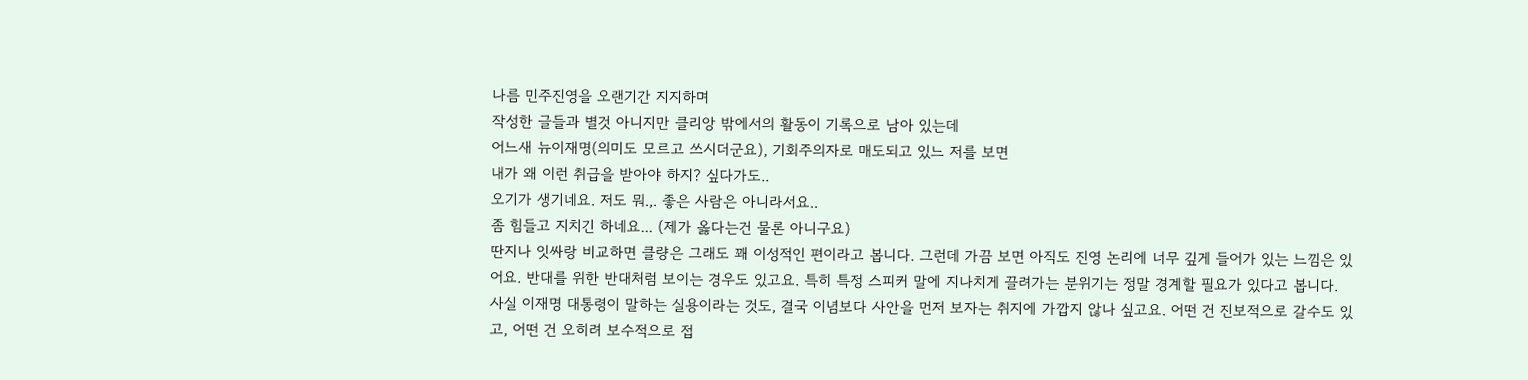나름 민주진영을 오랜기간 지지하며
작성한 글들과 별것 아니지만 클리앙 밖에서의 활동이 기록으로 남아 있는데
어느새 뉴이재명(의미도 모르고 쓰시더군요), 기회주의자로 매도되고 있느 저를 보면
내가 왜 이런 취급을 받아야 하지? 싶다가도..
오기가 생기네요. 저도 뭐.,. 좋은 사람은 아니라서요..
좀 힘들고 지치긴 하네요... (제가 옳다는건 물론 아니구요)
딴지나 잇싸랑 비교하면 클량은 그래도 꽤 이성적인 편이라고 봅니다. 그런데 가끔 보면 아직도 진영 논리에 너무 깊게 들어가 있는 느낌은 있어요. 반대를 위한 반대처럼 보이는 경우도 있고요. 특히 특정 스피커 말에 지나치게 끌려가는 분위기는 정말 경계할 필요가 있다고 봅니다.
사실 이재명 대통령이 말하는 실용이라는 것도, 결국 이념보다 사안을 먼저 보자는 취지에 가깝지 않나 싶고요. 어떤 건 진보적으로 갈수도 있고, 어떤 건 오히려 보수적으로 접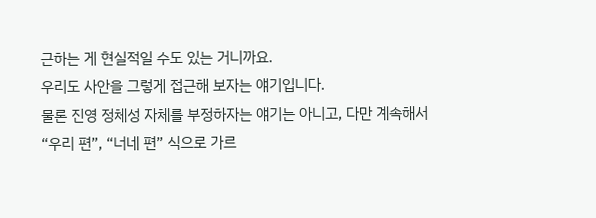근하는 게 현실적일 수도 있는 거니까요.
우리도 사안을 그렇게 접근해 보자는 얘기입니다.
물론 진영 정체성 자체를 부정하자는 얘기는 아니고, 다만 계속해서 “우리 편”, “너네 편” 식으로 가르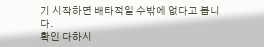기 시작하면 배타적일 수밖에 없다고 봅니다.
확인 다하시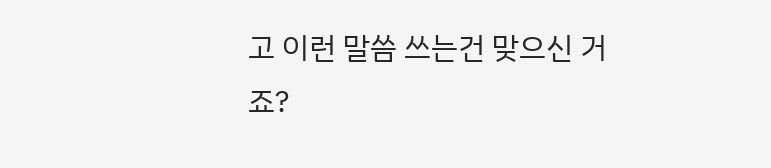고 이런 말씀 쓰는건 맞으신 거죠?